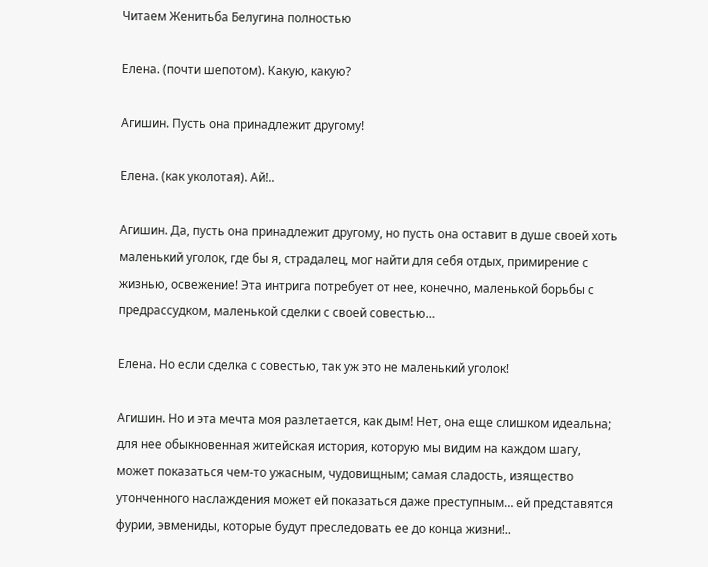Читаем Женитьба Белугина полностью

Елена. (почти шепотом). Какую, какую?

Агишин. Пусть она принадлежит другому!

Елена. (как уколотая). Ай!..

Агишин. Да, пусть она принадлежит другому, но пусть она оставит в душе своей хоть маленький уголок, где бы я, страдалец, мог найти для себя отдых, примирение с жизнью, освежение! Эта интрига потребует от нее, конечно, маленькой борьбы с предрассудком, маленькой сделки с своей совестью…

Елена. Но если сделка с совестью, так уж это не маленький уголок!

Агишин. Но и эта мечта моя разлетается, как дым! Нет, она еще слишком идеальна; для нее обыкновенная житейская история, которую мы видим на каждом шагу, может показаться чем-то ужасным, чудовищным; самая сладость, изящество утонченного наслаждения может ей показаться даже преступным… ей представятся фурии, эвмениды, которые будут преследовать ее до конца жизни!..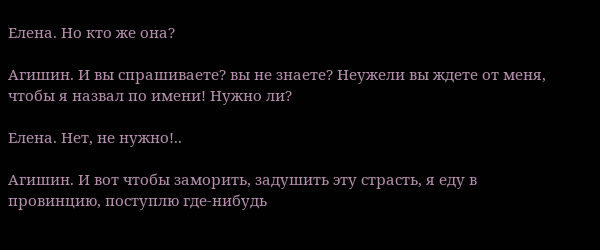Елена. Но кто же она?

Агишин. И вы спрашиваете? вы не знаете? Неужели вы ждете от меня, чтобы я назвал по имени! Нужно ли?

Елена. Нет, не нужно!..

Агишин. И вот чтобы заморить, задушить эту страсть, я еду в провинцию, поступлю где-нибудь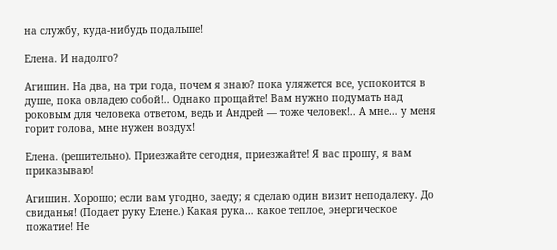на службу, куда-нибудь подальше!

Елена. И надолго?

Агишин. На два, на три года, почем я знаю? пока уляжется все, успокоится в душе, пока овладею собой!.. Однако прощайте! Вам нужно подумать над роковым для человека ответом, ведь и Андрей — тоже человек!.. А мне… у меня горит голова, мне нужен воздух!

Елена. (решительно). Приезжайте сегодня, приезжайте! Я вас прошу, я вам приказываю!

Агишин. Хорошо; если вам угодно, заеду; я сделаю один визит неподалеку. До свиданья! (Подает руку Елене.) Какая рука… какое теплое, энергическое пожатие! Не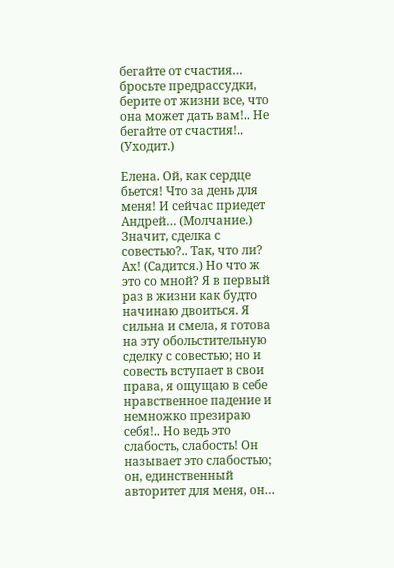бегайте от счастия… бросьте предрассудки, берите от жизни все, что она может дать вам!.. Не бегайте от счастия!.. (Уходит.)

Елена. Ой, как сердце бьется! Что за день для меня! И сейчас приедет Андрей… (Молчание.) Значит, сделка с совестью?.. Так, что ли? Ах! (Садится.) Но что ж это со мной? Я в первый раз в жизни как будто начинаю двоиться. Я сильна и смела, я готова на эту обольстительную сделку с совестью; но и совесть вступает в свои права, я ощущаю в себе нравственное падение и немножко презираю себя!.. Но ведь это слабость, слабость! Он называет это слабостью; он, единственный авторитет для меня, он…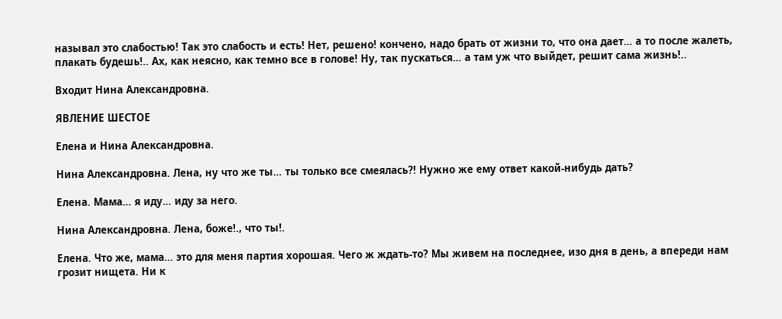называл это слабостью! Так это слабость и есть! Нет, решено! кончено, надо брать от жизни то, что она дает… а то после жалеть, плакать будешь!.. Ах, как неясно, как темно все в голове! Ну, так пускаться… а там уж что выйдет, решит сама жизнь!..

Входит Нина Александровна.

ЯВЛЕНИЕ ШЕСТОЕ

Елена и Нина Александровна.

Нина Александровна. Лена, ну что же ты… ты только все смеялась?! Нужно же ему ответ какой-нибудь дать?

Елена. Мама… я иду… иду за него.

Нина Александровна. Лена, боже!., что ты!.

Елена. Что же, мама… это для меня партия хорошая. Чего ж ждать-то? Мы живем на последнее, изо дня в день, а впереди нам грозит нищета. Ни к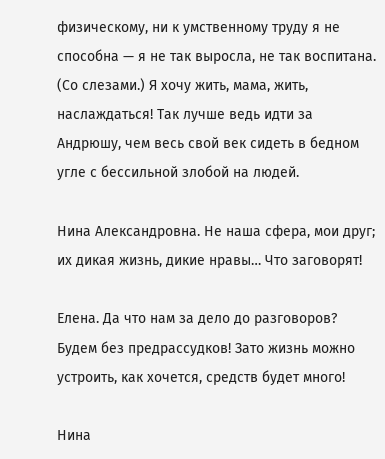физическому, ни к умственному труду я не способна — я не так выросла, не так воспитана. (Со слезами.) Я хочу жить, мама, жить, наслаждаться! Так лучше ведь идти за Андрюшу, чем весь свой век сидеть в бедном угле с бессильной злобой на людей.

Нина Александровна. Не наша сфера, мои друг; их дикая жизнь, дикие нравы… Что заговорят!

Елена. Да что нам за дело до разговоров? Будем без предрассудков! Зато жизнь можно устроить, как хочется, средств будет много!

Нина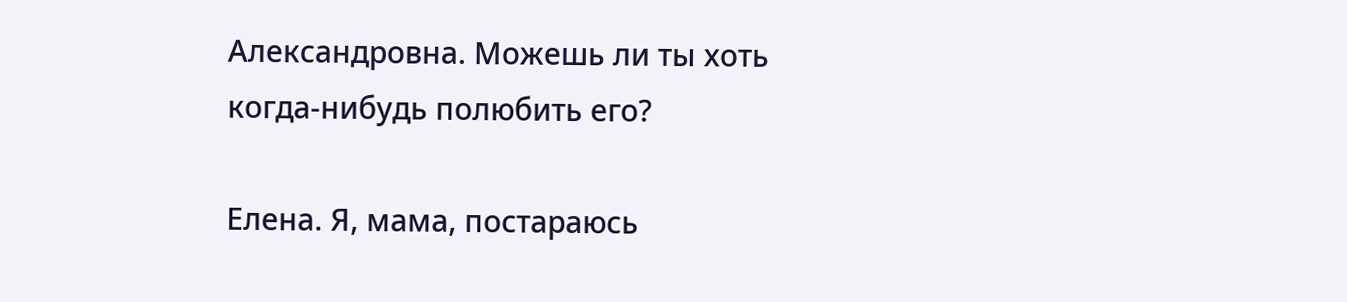Александровна. Можешь ли ты хоть когда-нибудь полюбить его?

Елена. Я, мама, постараюсь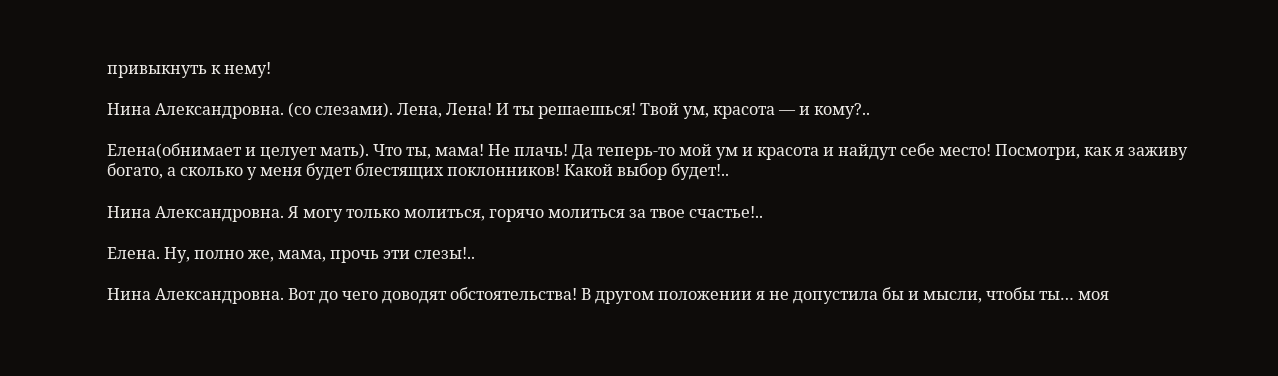привыкнуть к нему!

Нина Александровна. (со слезами). Лена, Лена! И ты решаешься! Твой ум, красота — и кому?..

Елена(обнимает и целует мать). Что ты, мама! Не плачь! Да теперь-то мой ум и красота и найдут себе место! Посмотри, как я заживу богато, а сколько у меня будет блестящих поклонников! Какой выбор будет!..

Нина Александровна. Я могу только молиться, горячо молиться за твое счастье!..

Елена. Ну, полно же, мама, прочь эти слезы!..

Нина Александровна. Вот до чего доводят обстоятельства! В другом положении я не допустила бы и мысли, чтобы ты… моя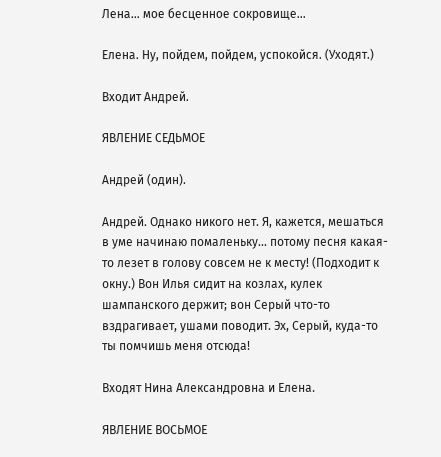Лена… мое бесценное сокровище…

Елена. Ну, пойдем, пойдем, успокойся. (Уходят.)

Входит Андрей.

ЯВЛЕНИЕ СЕДЬМОЕ

Андрей (один).

Андрей. Однако никого нет. Я, кажется, мешаться в уме начинаю помаленьку… потому песня какая-то лезет в голову совсем не к месту! (Подходит к окну.) Вон Илья сидит на козлах, кулек шампанского держит; вон Серый что-то вздрагивает, ушами поводит. Эх, Серый, куда-то ты помчишь меня отсюда!

Входят Нина Александровна и Елена.

ЯВЛЕНИЕ ВОСЬМОЕ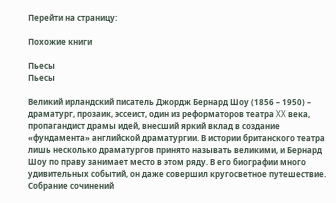Перейти на страницу:

Похожие книги

Пьесы
Пьесы

Великий ирландский писатель Джордж Бернард Шоу (1856 – 1950) – драматург, прозаик, эссеист, один из реформаторов театра XX века, пропагандист драмы идей, внесший яркий вклад в создание «фундамента» английской драматургии. В истории британского театра лишь несколько драматургов принято называть великими, и Бернард Шоу по праву занимает место в этом ряду. В его биографии много удивительных событий, он даже совершил кругосветное путешествие. Собрание сочинений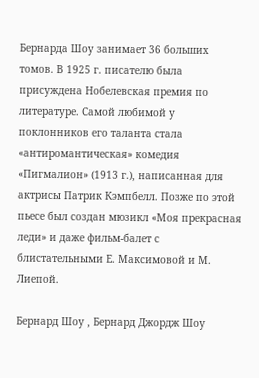Бернарда Шоу занимает 36 больших томов. В 1925 г. писателю была присуждена Нобелевская премия по литературе. Самой любимой у поклонников его таланта стала «антиромантическая» комедия «Пигмалион» (1913 г.), написанная для актрисы Патрик Кэмпбелл. Позже по этой пьесе был создан мюзикл «Моя прекрасная леди» и даже фильм-балет с блистательными Е. Максимовой и М. Лиепой.

Бернард Шоу , Бернард Джордж Шоу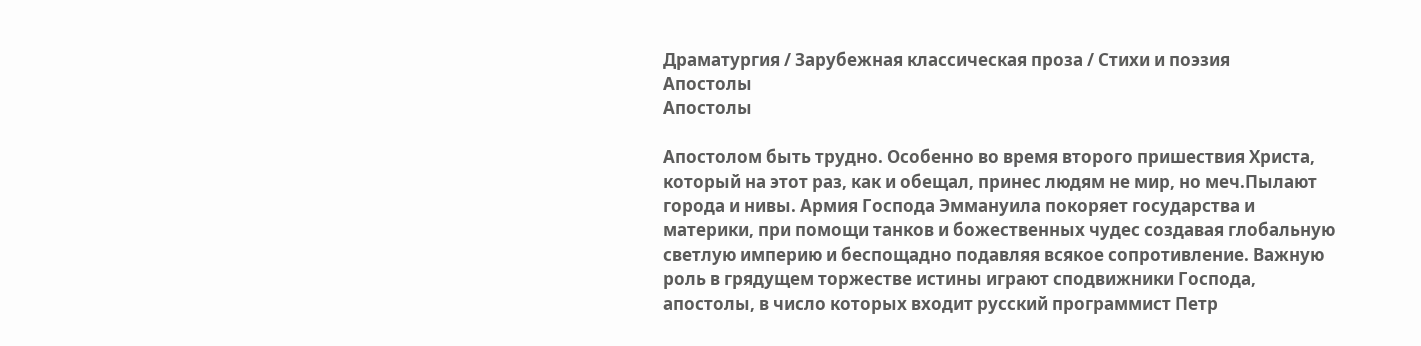Драматургия / Зарубежная классическая проза / Стихи и поэзия
Апостолы
Апостолы

Апостолом быть трудно. Особенно во время второго пришествия Христа, который на этот раз, как и обещал, принес людям не мир, но меч.Пылают города и нивы. Армия Господа Эммануила покоряет государства и материки, при помощи танков и божественных чудес создавая глобальную светлую империю и беспощадно подавляя всякое сопротивление. Важную роль в грядущем торжестве истины играют сподвижники Господа, апостолы, в число которых входит русский программист Петр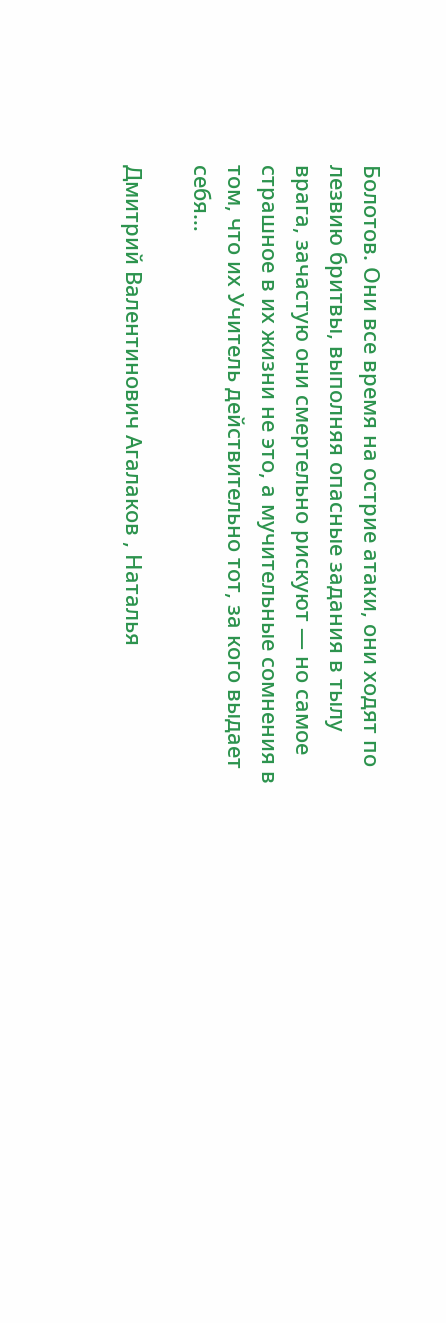Болотов. Они все время на острие атаки, они ходят по лезвию бритвы, выполняя опасные задания в тылу врага, зачастую они смертельно рискуют — но самое страшное в их жизни не это, а мучительные сомнения в том, что их Учитель действительно тот, за кого выдает себя…

Дмитрий Валентинович Агалаков , Наталья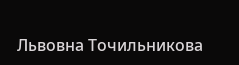Львовна Точильникова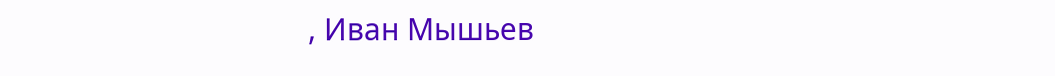, Иван Мышьев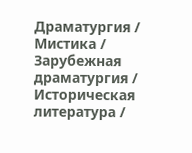Драматургия / Мистика / Зарубежная драматургия / Историческая литература /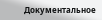Документальное